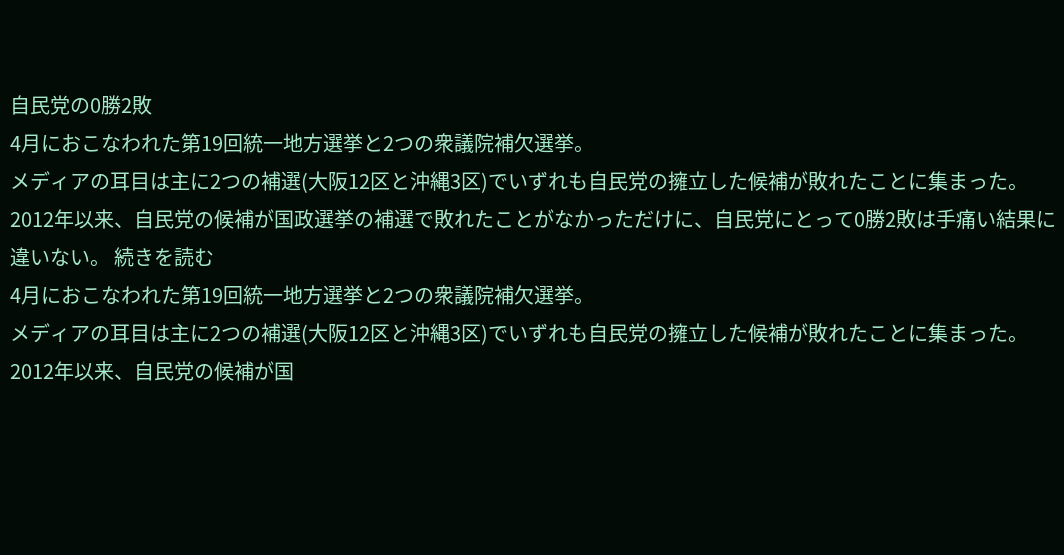自民党の0勝2敗
4月におこなわれた第19回統一地方選挙と2つの衆議院補欠選挙。
メディアの耳目は主に2つの補選(大阪12区と沖縄3区)でいずれも自民党の擁立した候補が敗れたことに集まった。
2012年以来、自民党の候補が国政選挙の補選で敗れたことがなかっただけに、自民党にとって0勝2敗は手痛い結果に違いない。 続きを読む
4月におこなわれた第19回統一地方選挙と2つの衆議院補欠選挙。
メディアの耳目は主に2つの補選(大阪12区と沖縄3区)でいずれも自民党の擁立した候補が敗れたことに集まった。
2012年以来、自民党の候補が国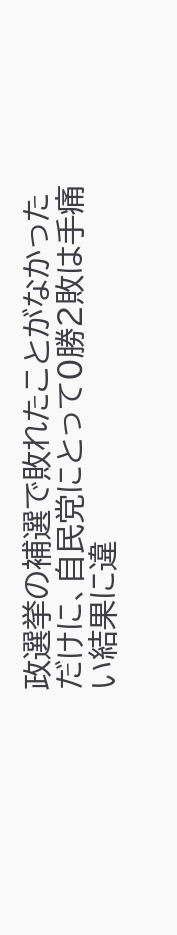政選挙の補選で敗れたことがなかっただけに、自民党にとって0勝2敗は手痛い結果に違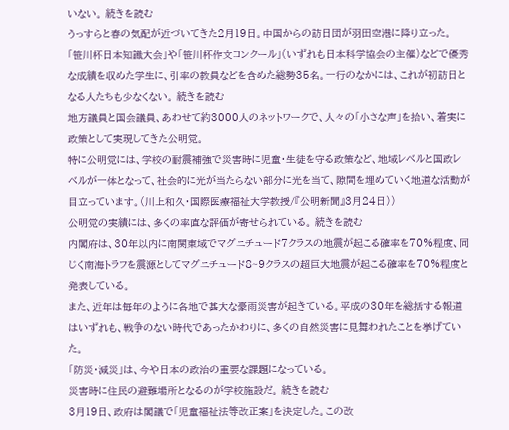いない。 続きを読む
うっすらと春の気配が近づいてきた2月19日。中国からの訪日団が羽田空港に降り立った。
「笹川杯日本知識大会」や「笹川杯作文コンクール」(いずれも日本科学協会の主催)などで優秀な成績を収めた学生に、引率の教員などを含めた総勢35名。一行のなかには、これが初訪日となる人たちも少なくない。 続きを読む
地方議員と国会議員、あわせて約3000人のネットワークで、人々の「小さな声」を拾い、着実に政策として実現してきた公明党。
特に公明党には、学校の耐震補強で災害時に児童・生徒を守る政策など、地域レベルと国政レベルが一体となって、社会的に光が当たらない部分に光を当て、隙間を埋めていく地道な活動が目立っています。(川上和久・国際医療福祉大学教授/『公明新聞』3月24日))
公明党の実績には、多くの率直な評価が寄せられている。 続きを読む
内閣府は、30年以内に南関東域でマグニチュード7クラスの地震が起こる確率を70%程度、同じく南海トラフを震源としてマグニチュード8~9クラスの超巨大地震が起こる確率を70%程度と発表している。
また、近年は毎年のように各地で甚大な豪雨災害が起きている。平成の30年を総括する報道はいずれも、戦争のない時代であったかわりに、多くの自然災害に見舞われたことを挙げていた。
「防災・減災」は、今や日本の政治の重要な課題になっている。
災害時に住民の避難場所となるのが学校施設だ。 続きを読む
3月19日、政府は閣議で「児童福祉法等改正案」を決定した。この改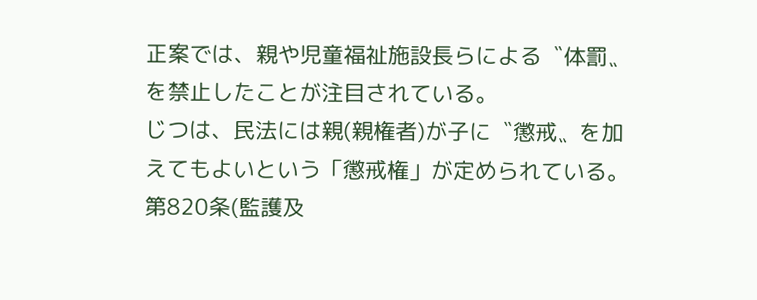正案では、親や児童福祉施設長らによる〝体罰〟を禁止したことが注目されている。
じつは、民法には親(親権者)が子に〝懲戒〟を加えてもよいという「懲戒権」が定められている。
第820条(監護及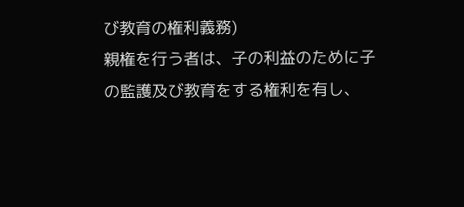び教育の権利義務)
親権を行う者は、子の利益のために子の監護及び教育をする権利を有し、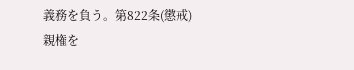義務を負う。第822条(懲戒)
親権を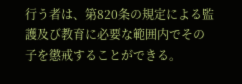行う者は、第820条の規定による監護及び教育に必要な範囲内でその子を懲戒することができる。